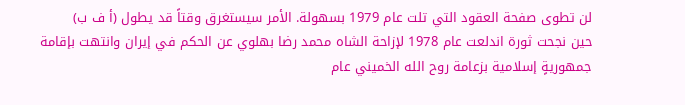لن تطوى صفحة العقود التي تلت عام 1979 بسهولة. الأمر سيستغرق وقتاً قد يطول (أ ف ب)
حين نجحت ثورة اندلعت عام 1978 لإزاحة الشاه محمد رضا بهلوي عن الحكم في إيران وانتهت بإقامة جمهوريةٍ إسلامية بزعامة روح الله الخميني عام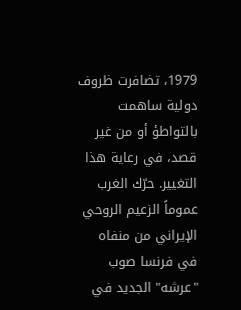1979، تضافرت ظروف دولية ساهمت بالتواطؤ أو من غير قصد، في رعاية هذا التغيير. حرّك الغرب عموماً الزعيم الروحي الإيراني من منفاه في فرنسا صوب "عرشه" الجديد في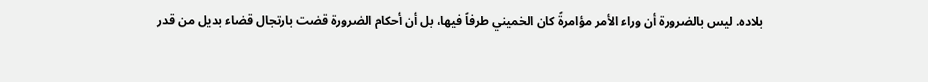بلاده. ليس بالضرورة أن وراء الأمر مؤامرةً كان الخميني طرفاً فيها، بل أن أحكام الضرورة قضت بارتجال قضاء بديل من قدر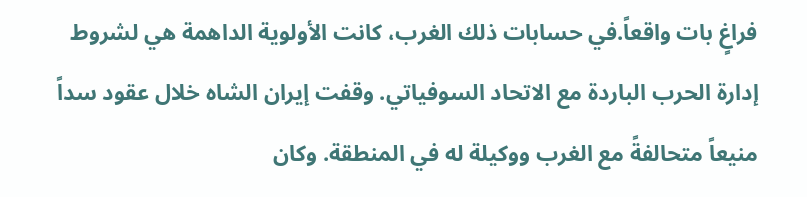فراغٍ بات واقعاً.في حسابات ذلك الغرب، كانت الأولوية الداهمة هي لشروط إدارة الحرب الباردة مع الاتحاد السوفياتي. وقفت إيران الشاه خلال عقود سداً منيعاً متحالفةً مع الغرب ووكيلة له في المنطقة. وكان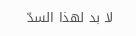لا بد لهذا السدّ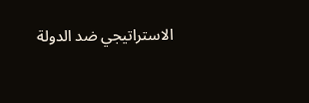الاستراتيجي ضد الدولة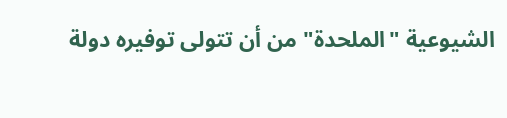الشيوعية "الملحدة" من أن تتولى توفيره دولة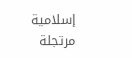إسلامية مرتجلة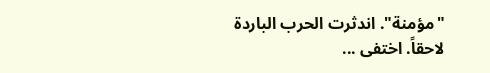"مؤمنة". اندثرت الحرب الباردة لاحقاً. اختفى ...